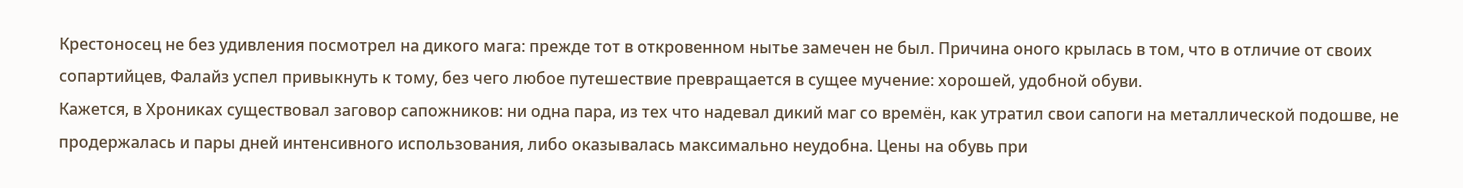Крестоносец не без удивления посмотрел на дикого мага: прежде тот в откровенном нытье замечен не был. Причина оного крылась в том, что в отличие от своих сопартийцев, Фалайз успел привыкнуть к тому, без чего любое путешествие превращается в сущее мучение: хорошей, удобной обуви.
Кажется, в Хрониках существовал заговор сапожников: ни одна пара, из тех что надевал дикий маг со времён, как утратил свои сапоги на металлической подошве, не продержалась и пары дней интенсивного использования, либо оказывалась максимально неудобна. Цены на обувь при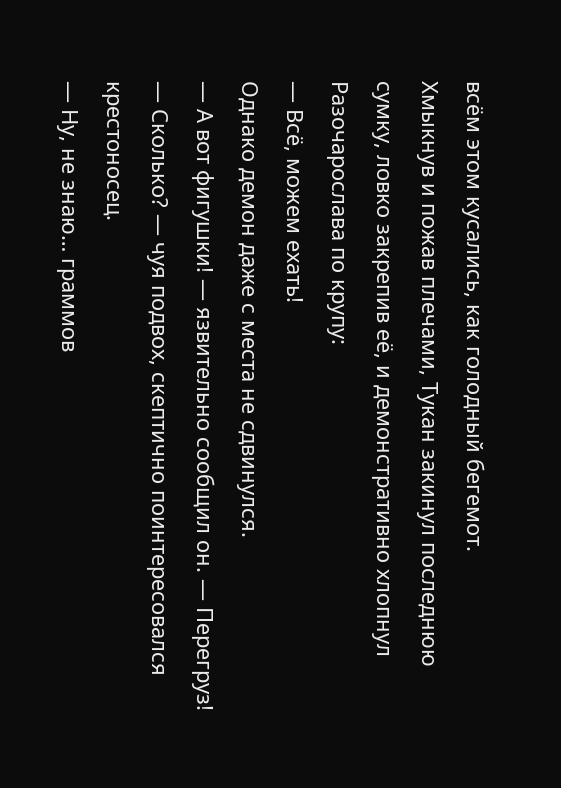всём этом кусались, как голодный бегемот.
Хмыкнув и пожав плечами, Тукан закинул последнюю сумку, ловко закрепив её, и демонстративно хлопнул Разочарослава по крупу:
— Всё, можем ехать!
Однако демон даже с места не сдвинулся.
— А вот фигушки! — язвительно сообщил он. — Перегруз!
— Сколько? — чуя подвох, скептично поинтересовался крестоносец.
— Ну, не знаю… граммов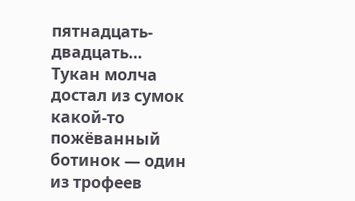пятнадцать-двадцать…
Тукан молча достал из сумок какой-то пожёванный ботинок — один из трофеев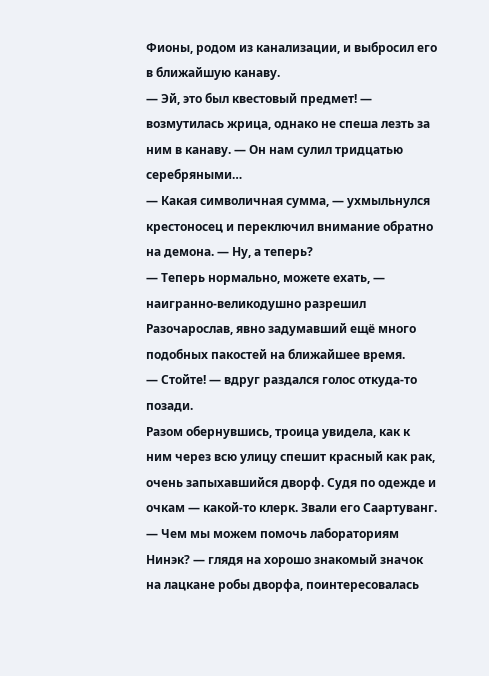Фионы, родом из канализации, и выбросил его в ближайшую канаву.
— Эй, это был квестовый предмет! — возмутилась жрица, однако не спеша лезть за ним в канаву. — Он нам сулил тридцатью серебряными…
— Какая символичная сумма, — ухмыльнулся крестоносец и переключил внимание обратно на демона. — Ну, а теперь?
— Теперь нормально, можете ехать, — наигранно-великодушно разрешил Разочарослав, явно задумавший ещё много подобных пакостей на ближайшее время.
— Стойте! — вдруг раздался голос откуда-то позади.
Разом обернувшись, троица увидела, как к ним через всю улицу спешит красный как рак, очень запыхавшийся дворф. Судя по одежде и очкам — какой-то клерк. Звали его Саартуванг.
— Чем мы можем помочь лабораториям Нинэк? — глядя на хорошо знакомый значок на лацкане робы дворфа, поинтересовалась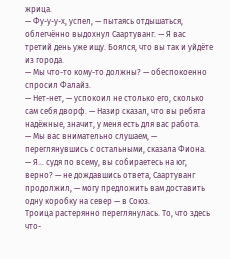жрица.
— Фу-у-у-х, успел, — пытаясь отдышаться, облегчённо выдохнул Саартуванг. — Я вас третий день уже ищу. Боялся, что вы так и уйдёте из города.
— Мы что-то кому-то должны? — обеспокоенно спросил Фалайз.
— Нет-нет, — успокоил не столько его, сколько сам себя дворф. — Назир сказал, что вы ребята надёжные, значит, у меня есть для вас работа.
— Мы вас внимательно слушаем, — переглянувшись с остальными, сказала Фиона.
— Я… судя по всему, вы собираетесь на юг, верно? — не дождавшись ответа, Саартуванг продолжил, — могу предложить вам доставить одну коробку на север — в Союз.
Троица растерянно переглянулась. То, что здесь что-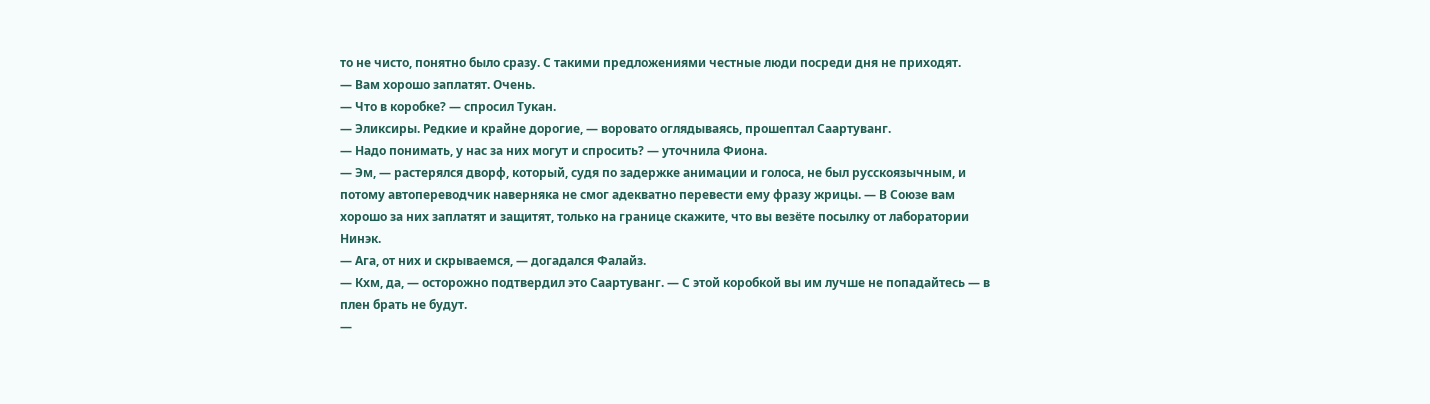то не чисто, понятно было сразу. С такими предложениями честные люди посреди дня не приходят.
— Вам хорошо заплатят. Очень.
— Что в коробке? — спросил Тукан.
— Эликсиры. Редкие и крайне дорогие, — воровато оглядываясь, прошептал Саартуванг.
— Надо понимать, у нас за них могут и спросить? — уточнила Фиона.
— Эм, — растерялся дворф, который, судя по задержке анимации и голоса, не был русскоязычным, и потому автопереводчик наверняка не смог адекватно перевести ему фразу жрицы. — В Союзе вам хорошо за них заплатят и защитят, только на границе скажите, что вы везёте посылку от лаборатории Нинэк.
— Ага, от них и скрываемся, — догадался Фалайз.
— Кхм, да, — осторожно подтвердил это Саартуванг. — С этой коробкой вы им лучше не попадайтесь — в плен брать не будут.
—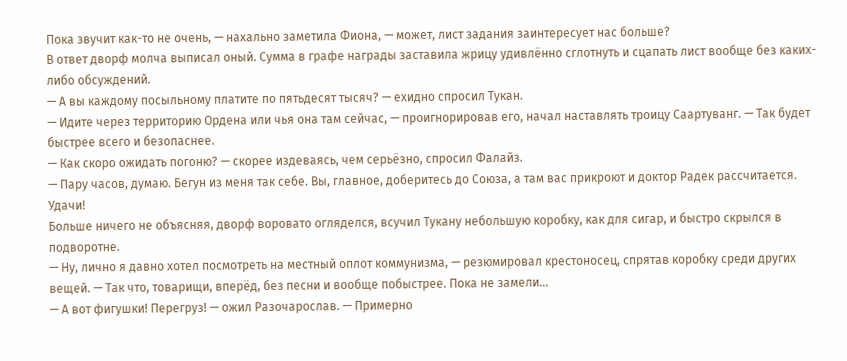Пока звучит как-то не очень, — нахально заметила Фиона, — может, лист задания заинтересует нас больше?
В ответ дворф молча выписал оный. Сумма в графе награды заставила жрицу удивлённо сглотнуть и сцапать лист вообще без каких-либо обсуждений.
— А вы каждому посыльному платите по пятьдесят тысяч? — ехидно спросил Тукан.
— Идите через территорию Ордена или чья она там сейчас, — проигнорировав его, начал наставлять троицу Саартуванг. — Так будет быстрее всего и безопаснее.
— Как скоро ожидать погоню? — скорее издеваясь, чем серьёзно, спросил Фалайз.
— Пару часов, думаю. Бегун из меня так себе. Вы, главное, доберитесь до Союза, а там вас прикроют и доктор Радек рассчитается. Удачи!
Больше ничего не объясняя, дворф воровато огляделся, всучил Тукану небольшую коробку, как для сигар, и быстро скрылся в подворотне.
— Ну, лично я давно хотел посмотреть на местный оплот коммунизма, — резюмировал крестоносец, спрятав коробку среди других вещей. — Так что, товарищи, вперёд, без песни и вообще побыстрее. Пока не замели…
— А вот фигушки! Перегруз! — ожил Разочарослав. — Примерно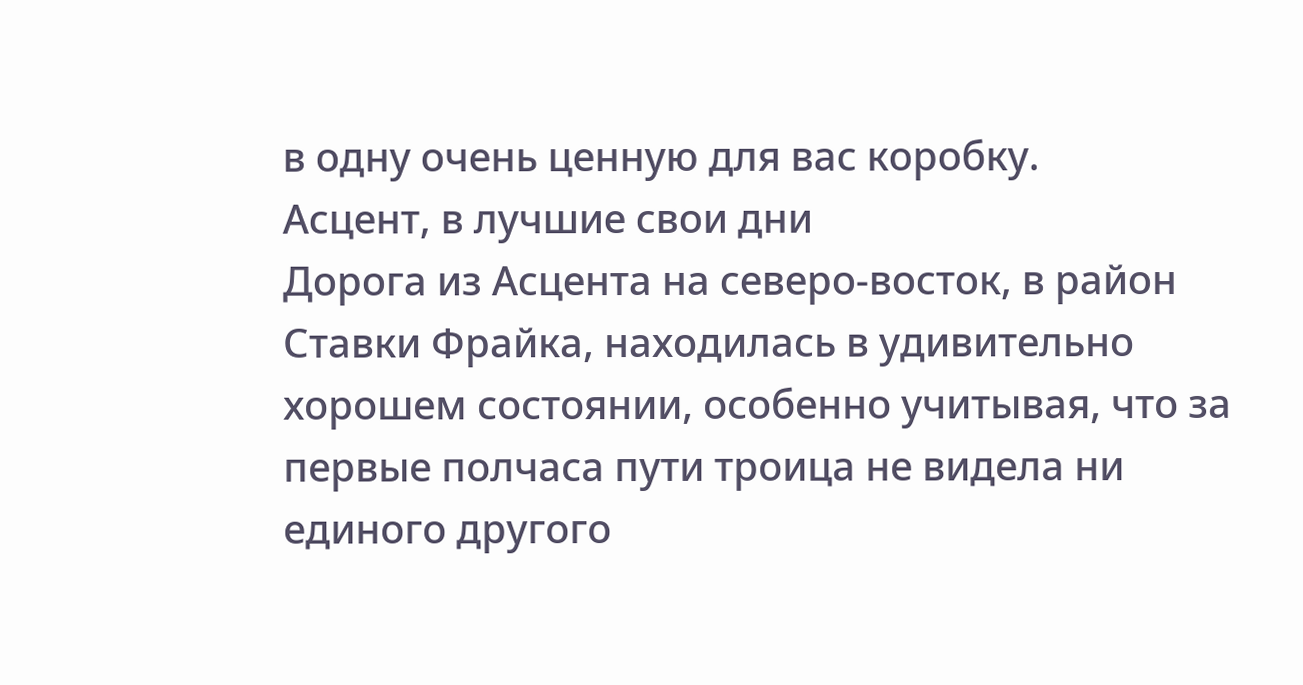в одну очень ценную для вас коробку.
Асцент, в лучшие свои дни
Дорога из Асцента на северо-восток, в район Ставки Фрайка, находилась в удивительно хорошем состоянии, особенно учитывая, что за первые полчаса пути троица не видела ни единого другого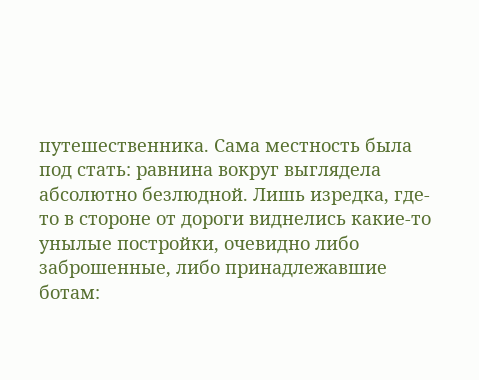путешественника. Сама местность была под стать: равнина вокруг выглядела абсолютно безлюдной. Лишь изредка, где-то в стороне от дороги виднелись какие-то унылые постройки, очевидно либо заброшенные, либо принадлежавшие ботам: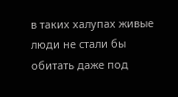в таких халупах живые люди не стали бы обитать даже под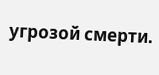угрозой смерти.